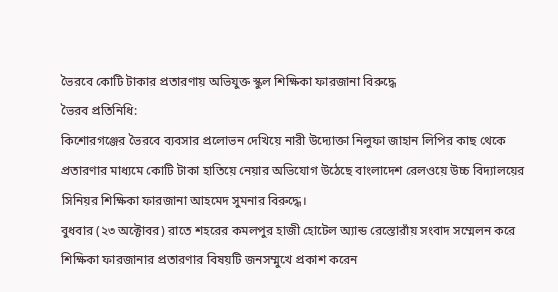ভৈরবে কোটি টাকার প্রতারণায় অভিযুক্ত স্কুল শিক্ষিকা ফারজানা বিরুদ্ধে
ভৈরব প্রতিনিধি:
কিশোরগঞ্জের ভৈরবে ব্যবসার প্রলোভন দেখিয়ে নারী উদ্যোক্তা নিলুফা জাহান লিপির কাছ থেকে প্রতারণার মাধ্যমে কোটি টাকা হাতিয়ে নেয়ার অভিযোগ উঠেছে বাংলাদেশ রেলওয়ে উচ্চ বিদ্যালয়ের সিনিয়র শিক্ষিকা ফারজানা আহমেদ সুমনার বিরুদ্ধে।
বুধবার (২৩ অক্টোবর) রাতে শহরের কমলপুর হাজী হোটেল অ্যান্ড রেস্তোরাঁয় সংবাদ সম্মেলন করে শিক্ষিকা ফারজানার প্রতারণার বিষয়টি জনসম্মুখে প্রকাশ করেন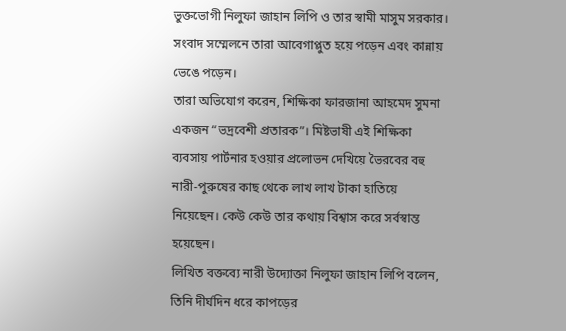ভুক্তভোগী নিলুফা জাহান লিপি ও তার স্বামী মাসুম সরকার। সংবাদ সম্মেলনে তারা আবেগাপ্লুত হয়ে পড়েন এবং কান্নায় ভেঙে পড়েন।
তারা অভিযোগ করেন, শিক্ষিকা ফারজানা আহমেদ সুমনা একজন “ভদ্রবেশী প্রতারক”। মিষ্টভাষী এই শিক্ষিকা ব্যবসায় পার্টনার হওয়ার প্রলোভন দেখিয়ে ভৈরবের বহু নারী-পুরুষের কাছ থেকে লাখ লাখ টাকা হাতিয়ে নিয়েছেন। কেউ কেউ তার কথায় বিশ্বাস করে সর্বস্বান্ত হয়েছেন।
লিখিত বক্তব্যে নারী উদ্যোক্তা নিলুফা জাহান লিপি বলেন, তিনি দীর্ঘদিন ধরে কাপড়ের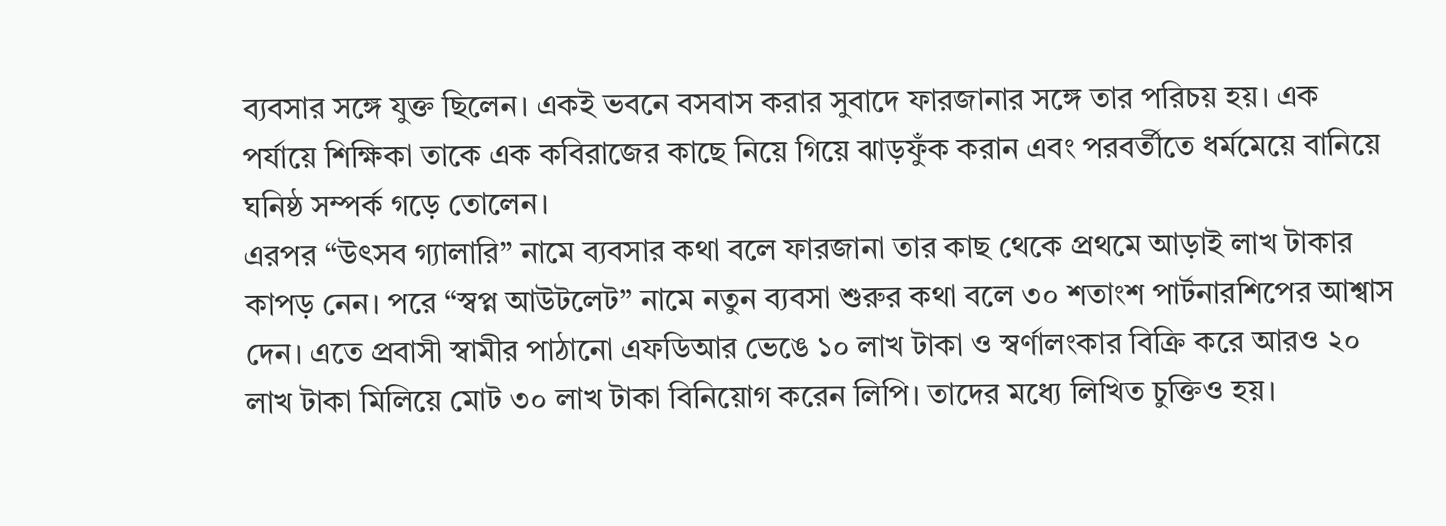ব্যবসার সঙ্গে যুক্ত ছিলেন। একই ভবনে বসবাস করার সুবাদে ফারজানার সঙ্গে তার পরিচয় হয়। এক পর্যায়ে শিক্ষিকা তাকে এক কবিরাজের কাছে নিয়ে গিয়ে ঝাড়ফুঁক করান এবং পরবর্তীতে ধর্মমেয়ে বানিয়ে ঘনিষ্ঠ সম্পর্ক গড়ে তোলেন।
এরপর “উৎসব গ্যালারি” নামে ব্যবসার কথা বলে ফারজানা তার কাছ থেকে প্রথমে আড়াই লাখ টাকার কাপড় নেন। পরে “স্বপ্ন আউটলেট” নামে নতুন ব্যবসা শুরুর কথা বলে ৩০ শতাংশ পার্টনারশিপের আশ্বাস দেন। এতে প্রবাসী স্বামীর পাঠানো এফডিআর ভেঙে ১০ লাখ টাকা ও স্বর্ণালংকার বিক্রি করে আরও ২০ লাখ টাকা মিলিয়ে মোট ৩০ লাখ টাকা বিনিয়োগ করেন লিপি। তাদের মধ্যে লিখিত চুক্তিও হয়।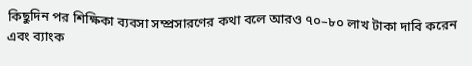কিছুদিন পর শিক্ষিকা ব্যবসা সম্প্রসারণের কথা বলে আরও ৭০–৮০ লাখ টাকা দাবি করেন এবং ব্যাংক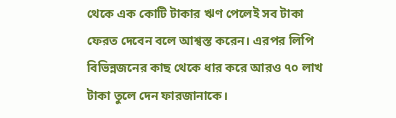থেকে এক কোটি টাকার ঋণ পেলেই সব টাকা ফেরত দেবেন বলে আশ্বস্ত করেন। এরপর লিপি বিভিন্নজনের কাছ থেকে ধার করে আরও ৭০ লাখ টাকা তুলে দেন ফারজানাকে।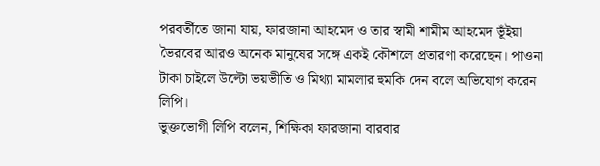পরবর্তীতে জানা যায়, ফারজানা আহমেদ ও তার স্বামী শামীম আহমেদ ভূঁইয়া ভৈরবের আরও অনেক মানুষের সঙ্গে একই কৌশলে প্রতারণা করেছেন। পাওনা টাকা চাইলে উল্টো ভয়ভীতি ও মিথ্যা মামলার হুমকি দেন বলে অভিযোগ করেন লিপি।
ভুক্তভোগী লিপি বলেন, শিক্ষিকা ফারজানা বারবার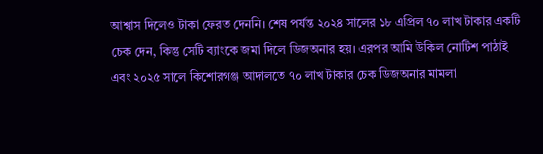আশ্বাস দিলেও টাকা ফেরত দেননি। শেষ পর্যন্ত ২০২৪ সালের ১৮ এপ্রিল ৭০ লাখ টাকার একটি চেক দেন, কিন্তু সেটি ব্যাংকে জমা দিলে ডিজঅনার হয়। এরপর আমি উকিল নোটিশ পাঠাই এবং ২০২৫ সালে কিশোরগঞ্জ আদালতে ৭০ লাখ টাকার চেক ডিজঅনার মামলা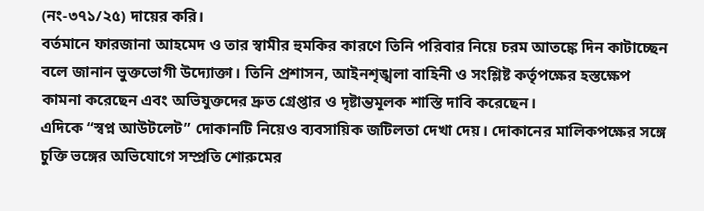(নং-৩৭১/২৫) দায়ের করি।
বর্তমানে ফারজানা আহমেদ ও তার স্বামীর হুমকির কারণে তিনি পরিবার নিয়ে চরম আতঙ্কে দিন কাটাচ্ছেন বলে জানান ভুক্তভোগী উদ্যোক্তা। তিনি প্রশাসন, আইনশৃঙ্খলা বাহিনী ও সংশ্লিষ্ট কর্তৃপক্ষের হস্তক্ষেপ কামনা করেছেন এবং অভিযুক্তদের দ্রুত গ্রেপ্তার ও দৃষ্টান্তমূলক শাস্তি দাবি করেছেন।
এদিকে “স্বপ্ন আউটলেট” দোকানটি নিয়েও ব্যবসায়িক জটিলতা দেখা দেয়। দোকানের মালিকপক্ষের সঙ্গে চুক্তি ভঙ্গের অভিযোগে সম্প্রতি শোরুমের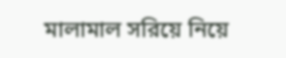মালামাল সরিয়ে নিয়ে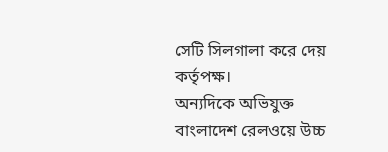সেটি সিলগালা করে দেয় কর্তৃপক্ষ।
অন্যদিকে অভিযুক্ত বাংলাদেশ রেলওয়ে উচ্চ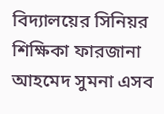বিদ্যালয়ের সিনিয়র শিক্ষিকা ফারজানা আহমেদ সুমনা এসব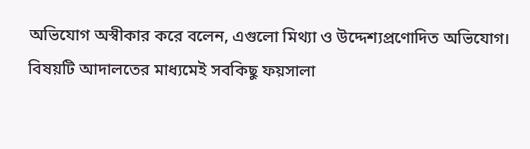অভিযোগ অস্বীকার করে বলেন, এগুলো মিথ্যা ও উদ্দেশ্যপ্রণোদিত অভিযোগ। বিষয়টি আদালতের মাধ্যমেই সবকিছু ফয়সালা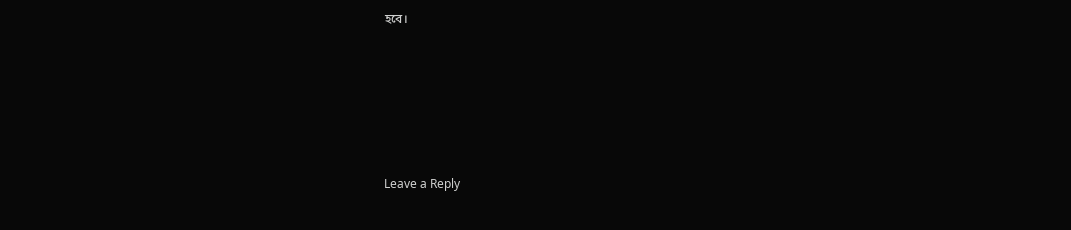হবে।










Leave a Reply